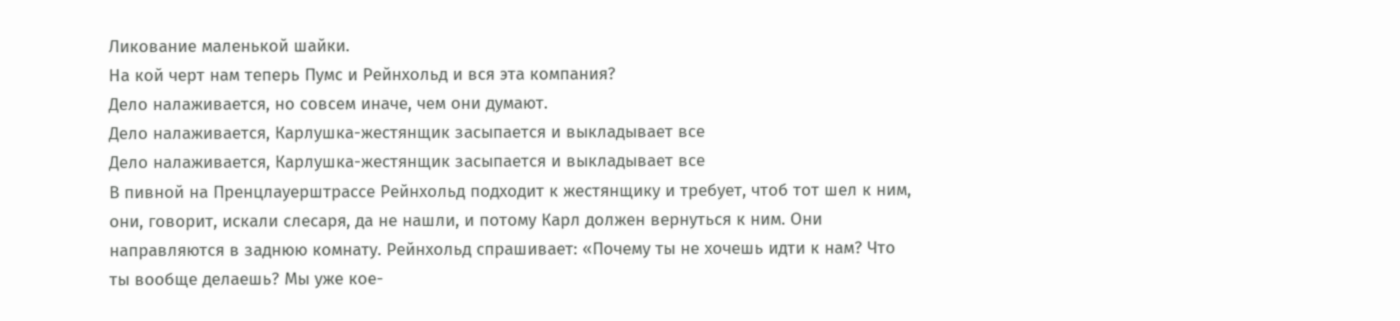Ликование маленькой шайки.
На кой черт нам теперь Пумс и Рейнхольд и вся эта компания?
Дело налаживается, но совсем иначе, чем они думают.
Дело налаживается, Карлушка-жестянщик засыпается и выкладывает все
Дело налаживается, Карлушка-жестянщик засыпается и выкладывает все
В пивной на Пренцлауерштрассе Рейнхольд подходит к жестянщику и требует, чтоб тот шел к ним, они, говорит, искали слесаря, да не нашли, и потому Карл должен вернуться к ним. Они направляются в заднюю комнату. Рейнхольд спрашивает: «Почему ты не хочешь идти к нам? Что ты вообще делаешь? Мы уже кое-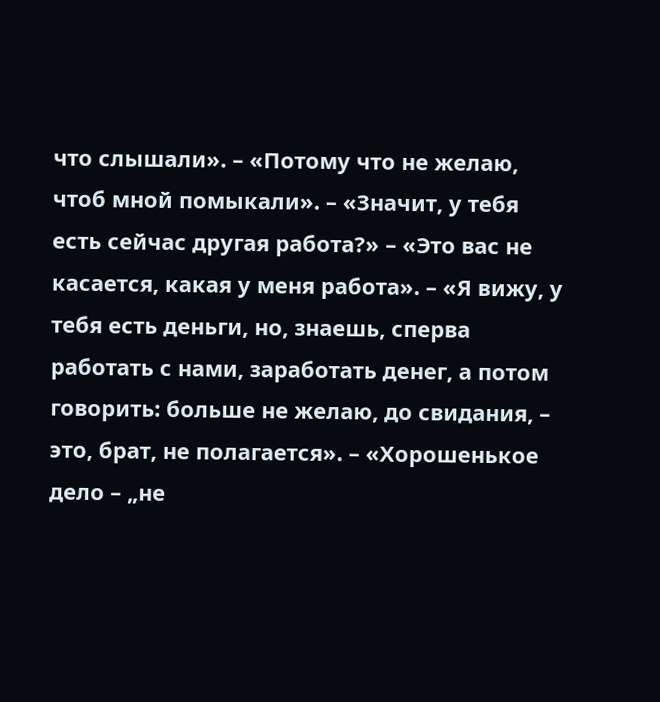что слышали». – «Потому что не желаю, чтоб мной помыкали». – «Значит, у тебя есть сейчас другая работа?» – «Это вас не касается, какая у меня работа». – «Я вижу, у тебя есть деньги, но, знаешь, сперва работать с нами, заработать денег, а потом говорить: больше не желаю, до свидания, – это, брат, не полагается». – «Хорошенькое дело – „не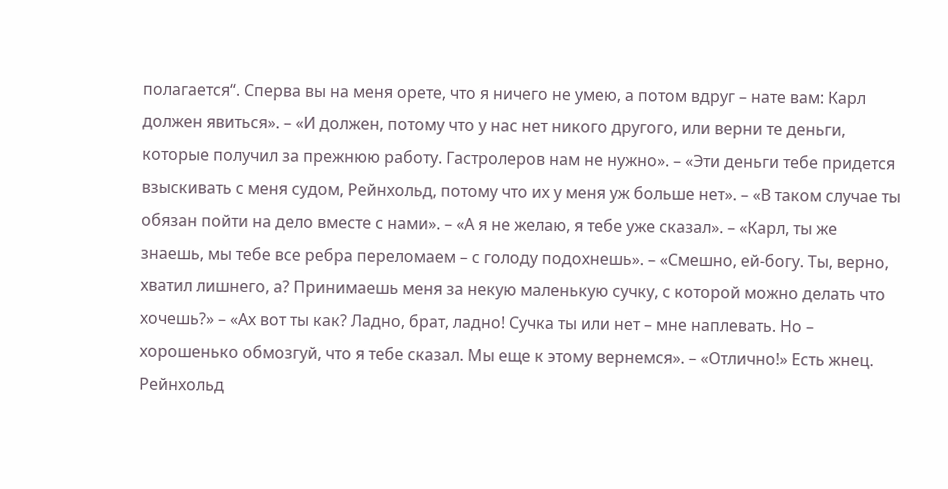полагается“. Сперва вы на меня орете, что я ничего не умею, а потом вдруг – нате вам: Карл должен явиться». – «И должен, потому что у нас нет никого другого, или верни те деньги, которые получил за прежнюю работу. Гастролеров нам не нужно». – «Эти деньги тебе придется взыскивать с меня судом, Рейнхольд, потому что их у меня уж больше нет». – «В таком случае ты обязан пойти на дело вместе с нами». – «А я не желаю, я тебе уже сказал». – «Карл, ты же знаешь, мы тебе все ребра переломаем – с голоду подохнешь». – «Смешно, ей-богу. Ты, верно, хватил лишнего, а? Принимаешь меня за некую маленькую сучку, с которой можно делать что хочешь?» – «Ах вот ты как? Ладно, брат, ладно! Сучка ты или нет – мне наплевать. Но – хорошенько обмозгуй, что я тебе сказал. Мы еще к этому вернемся». – «Отлично!» Есть жнец.
Рейнхольд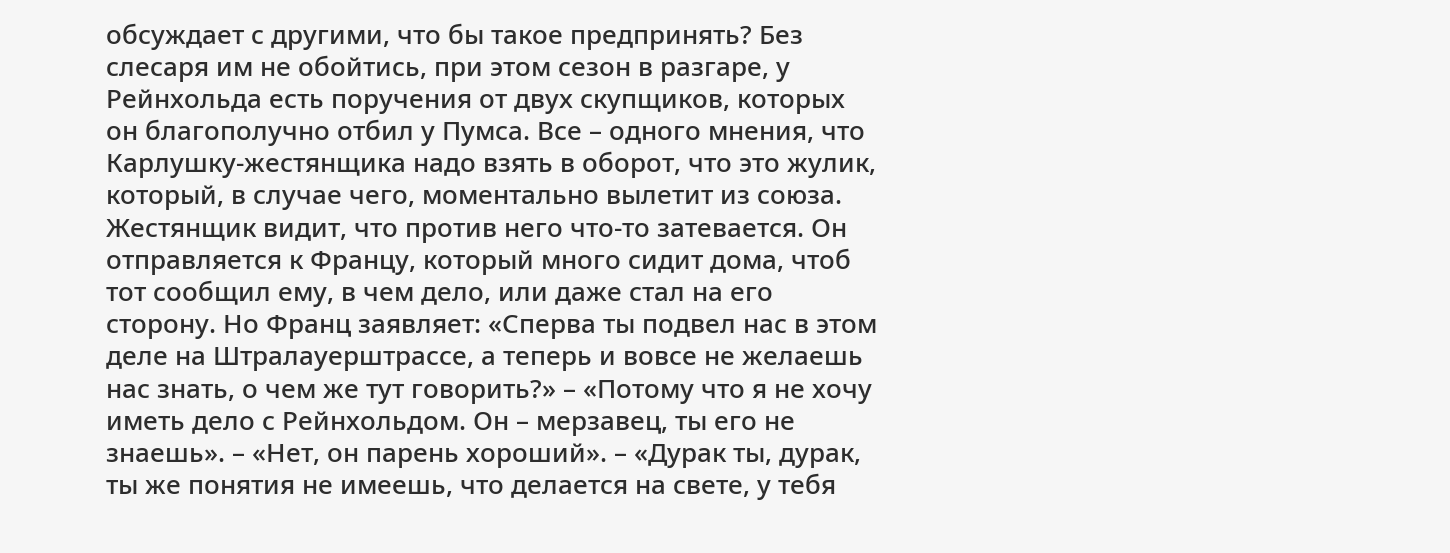обсуждает с другими, что бы такое предпринять? Без слесаря им не обойтись, при этом сезон в разгаре, у Рейнхольда есть поручения от двух скупщиков, которых он благополучно отбил у Пумса. Все – одного мнения, что Карлушку-жестянщика надо взять в оборот, что это жулик, который, в случае чего, моментально вылетит из союза.
Жестянщик видит, что против него что-то затевается. Он отправляется к Францу, который много сидит дома, чтоб тот сообщил ему, в чем дело, или даже стал на его сторону. Но Франц заявляет: «Сперва ты подвел нас в этом деле на Штралауерштрассе, а теперь и вовсе не желаешь нас знать, о чем же тут говорить?» – «Потому что я не хочу иметь дело с Рейнхольдом. Он – мерзавец, ты его не знаешь». – «Нет, он парень хороший». – «Дурак ты, дурак, ты же понятия не имеешь, что делается на свете, у тебя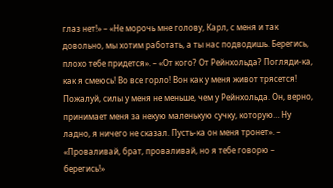глаз нет!» – «Не морочь мне голову, Карл, с меня и так довольно, мы хотим работать, а ты нас подводишь. Берегись, плохо тебе придется». – «От кого? От Рейнхольда? Погляди-ка, как я смеюсь! Во все горло! Вон как у меня живот трясется! Пожалуй, силы у меня не меньше, чем у Рейнхольда. Он, верно, принимает меня за некую маленькую сучку, которую… Ну ладно, я ничего не сказал. Пусть-ка он меня тронет». – «Проваливай, брат, проваливай, но я тебе говорю – берегись!»